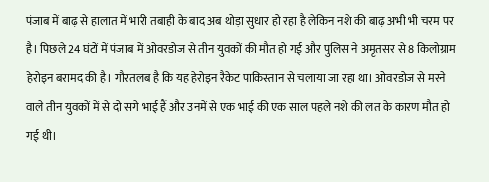पंजाब में बाढ़ से हालात में भारी तबाही के बाद अब थोड़ा सुधार हो रहा है लेकिन नशे की बाढ़ अभी भी चरम पर है। पिछले 24 घंटों में पंजाब में ओवरडोज से तीन युवकों की मौत हो गई और पुलिस ने अमृतसर से 8 किलोग्राम हेरोइन बरामद की है। गौरतलब है कि यह हेरोइन रैकेट पाकिस्तान से चलाया जा रहा था। ओवरडोज से मरने वाले तीन युवकों में से दो सगे भाई हैं और उनमें से एक भाई की एक साल पहले नशे की लत के कारण मौत हो गई थी।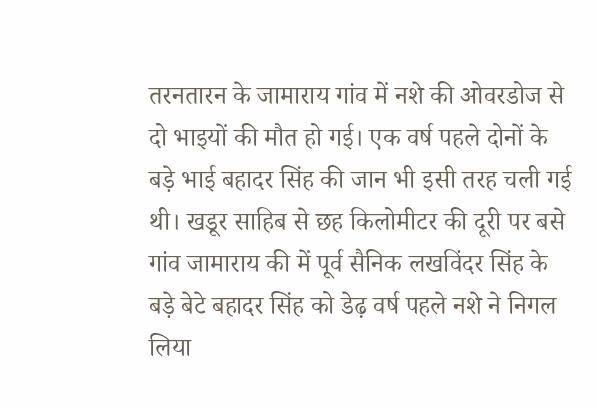तरनतारन के जामाराय गांव में नशे की ओवरडोज से दो भाइयों की मौत हो गई। एक वर्ष पहले दोनों के बड़े भाई बहादर सिंह की जान भी इसी तरह चली गई थी। खडूर साहिब से छह किलोमीटर की दूरी पर बसे गांव जामाराय की में पूर्व सैनिक लखविंदर सिंह के बड़े बेटे बहादर सिंह को डेढ़ वर्ष पहले नशे ने निगल लिया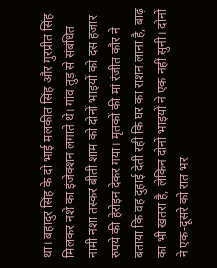था। बहादुर सिंह के दो भाई मलकीत सिंह और गुरप्रीत सिंह मिलकर नशे का इंजेक्शन लगाते थे। गांव तुड़ से संबंधित नामी नशा तस्कर बीती शाम को दोनों भाइयों को दस हजार रुपये की हेरोइन देकर गया। मृतकों की मां रंजीत कौर ने बताया कि वह दुहाई देती रही कि घर का राशन लाना है, बाढ़ का भी खतरा है, लेकिन दोनों भाइयों ने एक नहीं सुनी। दोनों ने एक-दूसरे को रात भर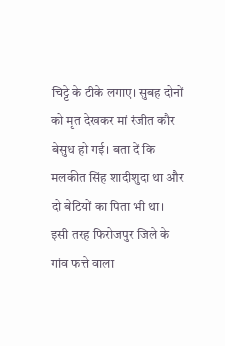चिट्टे के टीके लगाए। सुबह दोनों को मृत देखकर मां रंजीत कौर बेसुध हो गई। बता दें कि मलकीत सिंह शादीशुदा था और दो बेटियों का पिता भी था।
इसी तरह फिरोजपुर जिले के गांव फत्ते वाला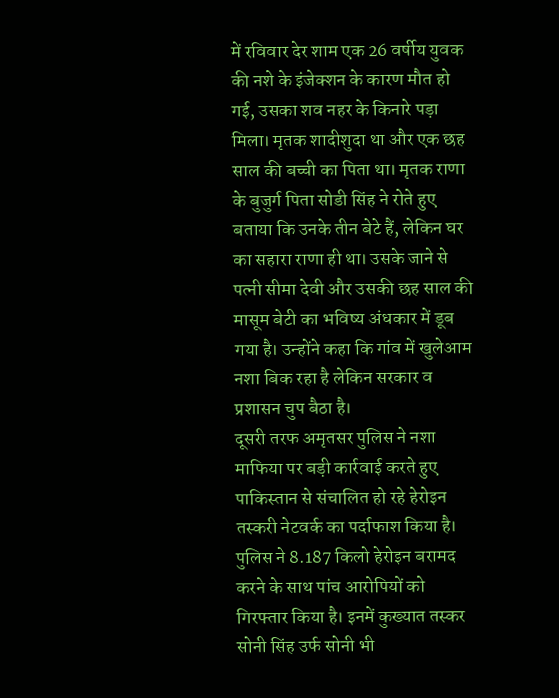में रविवार देर शाम एक 26 वर्षीय युवक की नशे के इंजेक्शन के कारण मौत हो गई, उसका शव नहर के किनारे पड़ा मिला। मृतक शादीशुदा था और एक छह साल की बच्ची का पिता था। मृतक राणा के बुजुर्ग पिता सोडी सिंह ने रोते हुए बताया कि उनके तीन बेटे हैं, लेकिन घर का सहारा राणा ही था। उसके जाने से पत्नी सीमा देवी और उसकी छह साल की मासूम बेटी का भविष्य अंधकार में डूब गया है। उन्होंने कहा कि गांव में खुलेआम नशा बिक रहा है लेकिन सरकार व प्रशासन चुप बैठा है।
दूसरी तरफ अमृतसर पुलिस ने नशा माफिया पर बड़ी कार्रवाई करते हुए पाकिस्तान से संचालित हो रहे हेरोइन तस्करी नेटवर्क का पर्दाफाश किया है। पुलिस ने 8.187 किलो हेरोइन बरामद करने के साथ पांच आरोपियों को गिरफ्तार किया है। इनमें कुख्यात तस्कर सोनी सिंह उर्फ सोनी भी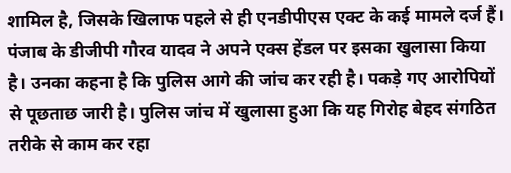शामिल है, जिसके खिलाफ पहले से ही एनडीपीएस एक्ट के कई मामले दर्ज हैं। पंजाब के डीजीपी गौरव यादव ने अपने एक्स हेंडल पर इसका खुलासा किया है। उनका कहना है कि पुलिस आगे की जांच कर रही है। पकड़े गए आरोपियों से पूछताछ जारी है। पुलिस जांच में खुलासा हुआ कि यह गिरोह बेहद संगठित तरीके से काम कर रहा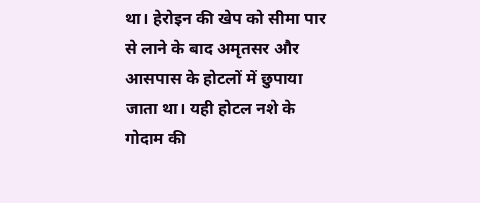था। हेरोइन की खेप को सीमा पार से लाने के बाद अमृतसर और आसपास के होटलों में छुपाया जाता था। यही होटल नशे के गोदाम की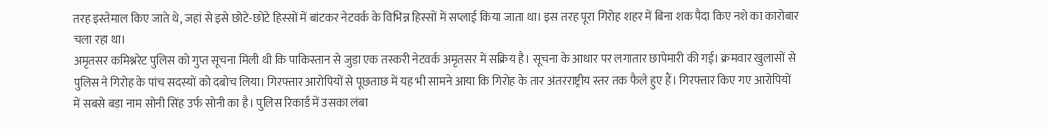तरह इस्तेमाल किए जाते थे, जहां से इसे छोटे-छोटे हिस्सों में बांटकर नेटवर्क के विभिन्न हिस्सों में सप्लाई किया जाता था। इस तरह पूरा गिरोह शहर में बिना शक पैदा किए नशे का कारोबार चला रहा था।
अमृतसर कमिश्नरेट पुलिस को गुप्त सूचना मिली थी कि पाकिस्तान से जुड़ा एक तस्करी नेटवर्क अमृतसर में सक्रिय है। सूचना के आधार पर लगातार छापेमारी की गई। क्रमवार खुलासों से पुलिस ने गिरोह के पांच सदस्यों को दबोच लिया। गिरफ्तार आरोपियों से पूछताछ में यह भी सामने आया कि गिरोह के तार अंतरराष्ट्रीय स्तर तक फैले हुए हैं। गिरफ्तार किए गए आरोपियों में सबसे बड़ा नाम सोनी सिंह उर्फ सोनी का है। पुलिस रिकार्ड में उसका लंबा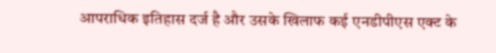आपराधिक इतिहास दर्ज है और उसके खिलाफ कई एनडीपीएस एक्ट के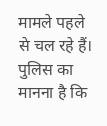मामले पहले से चल रहे हैं। पुलिस का मानना है कि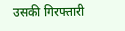उसकी गिरफ्तारी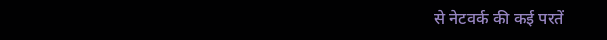से नेटवर्क की कई परतें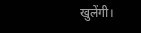खुलेंगी।